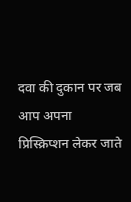दवा की दुकान पर जब आप अपना प्रिस्क्रिप्शन लेकर जाते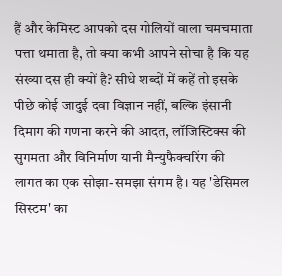हैं और केमिस्ट आपको दस गोलियों वाला चमचमाता पत्ता थमाता है, तो क्या कभी आपने सोचा है कि यह संख्या दस ही क्यों है? सीधे शब्दों में कहें तो इसके पीछे कोई जादुई दवा विज्ञान नहीं, बल्कि इंसानी दिमाग की गणना करने की आदत, लॉजिस्टिक्स की सुगमता और विनिर्माण यानी मैन्युफैक्चरिंग की लागत का एक सोझा-समझा संगम है। यह 'डेसिमल सिस्टम' का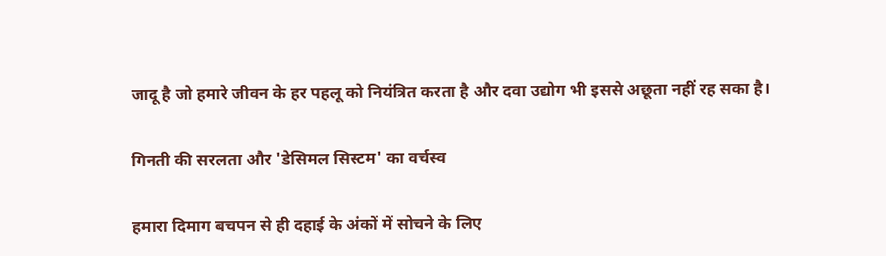जादू है जो हमारे जीवन के हर पहलू को नियंत्रित करता है और दवा उद्योग भी इससे अछूता नहीं रह सका है।

गिनती की सरलता और 'डेसिमल सिस्टम' का वर्चस्व

हमारा दिमाग बचपन से ही दहाई के अंकों में सोचने के लिए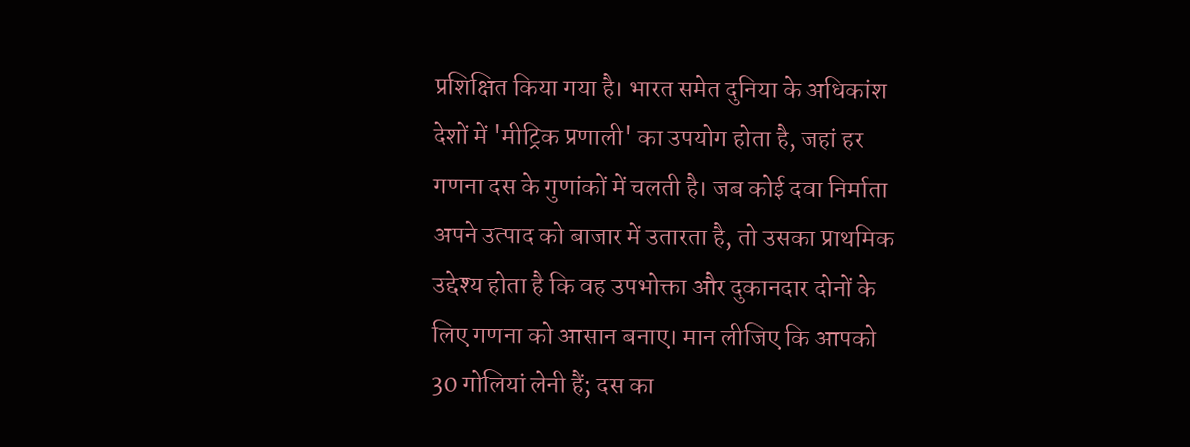प्रशिक्षित किया गया है। भारत समेत दुनिया के अधिकांश देशों में 'मीट्रिक प्रणाली' का उपयोग होता है, जहां हर गणना दस के गुणांकों में चलती है। जब कोई दवा निर्माता अपने उत्पाद को बाजार में उतारता है, तो उसका प्राथमिक उद्देश्य होता है कि वह उपभोक्ता और दुकानदार दोनों के लिए गणना को आसान बनाए। मान लीजिए कि आपको 30 गोलियां लेनी हैं; दस का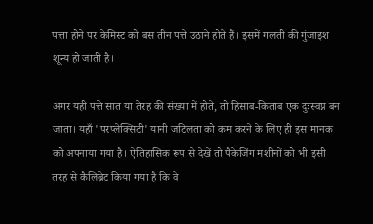पत्ता होने पर केमिस्ट को बस तीन पत्ते उठाने होते हैं। इसमें गलती की गुंजाइश शून्य हो जाती है।

अगर यही पत्ते सात या तेरह की संख्या में होते, तो हिसाब-किताब एक दुःस्वप्न बन जाता। यहाँ 'परप्लेक्सिटी' यानी जटिलता को कम करने के लिए ही इस मानक को अपनाया गया है। ऐतिहासिक रूप से देखें तो पैकेजिंग मशीनों को भी इसी तरह से कैलिब्रेट किया गया है कि वे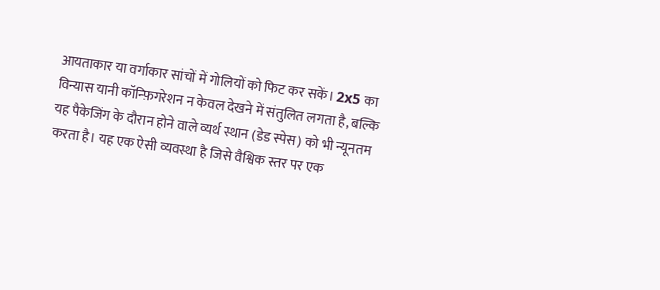आयताकार या वर्गाकार सांचों में गोलियों को फिट कर सकें। 2x5 का विन्यास यानी कॉन्फ़िगरेशन न केवल देखने में संतुलित लगता है, बल्कि यह पैकेजिंग के दौरान होने वाले व्यर्थ स्थान (डेड स्पेस) को भी न्यूनतम करता है। यह एक ऐसी व्यवस्था है जिसे वैश्विक स्तर पर एक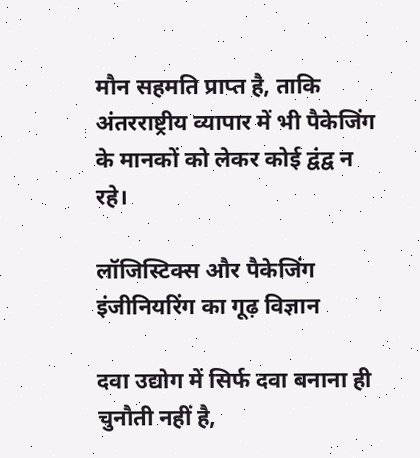मौन सहमति प्राप्त है, ताकि अंतरराष्ट्रीय व्यापार में भी पैकेजिंग के मानकों को लेकर कोई द्वंद्व न रहे।

लॉजिस्टिक्स और पैकेजिंग इंजीनियरिंग का गूढ़ विज्ञान

दवा उद्योग में सिर्फ दवा बनाना ही चुनौती नहीं है,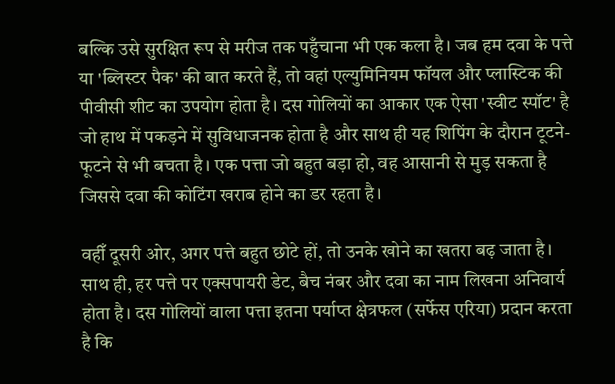बल्कि उसे सुरक्षित रूप से मरीज तक पहुँचाना भी एक कला है। जब हम दवा के पत्ते या 'ब्लिस्टर पैक' की बात करते हैं, तो वहां एल्युमिनियम फॉयल और प्लास्टिक की पीवीसी शीट का उपयोग होता है। दस गोलियों का आकार एक ऐसा 'स्वीट स्पॉट' है जो हाथ में पकड़ने में सुविधाजनक होता है और साथ ही यह शिपिंग के दौरान टूटने-फूटने से भी बचता है। एक पत्ता जो बहुत बड़ा हो, वह आसानी से मुड़ सकता है जिससे दवा की कोटिंग खराब होने का डर रहता है।

वहीँ दूसरी ओर, अगर पत्ते बहुत छोटे हों, तो उनके खोने का खतरा बढ़ जाता है। साथ ही, हर पत्ते पर एक्सपायरी डेट, बैच नंबर और दवा का नाम लिखना अनिवार्य होता है। दस गोलियों वाला पत्ता इतना पर्याप्त क्षेत्रफल (सर्फेस एरिया) प्रदान करता है कि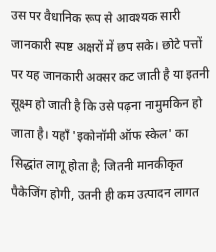उस पर वैधानिक रूप से आवश्यक सारी जानकारी स्पष्ट अक्षरों में छप सके। छोटे पत्तों पर यह जानकारी अक्सर कट जाती है या इतनी सूक्ष्म हो जाती है कि उसे पढ़ना नामुमकिन हो जाता है। यहाँ 'इकोनॉमी ऑफ स्केल' का सिद्धांत लागू होता है; जितनी मानकीकृत पैकेजिंग होगी, उतनी ही कम उत्पादन लागत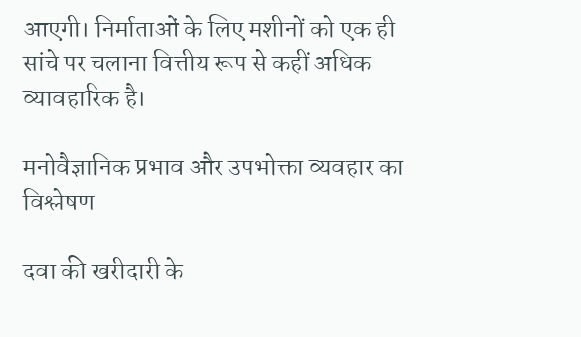आएगी। निर्माताओं के लिए मशीनों को एक ही सांचे पर चलाना वित्तीय रूप से कहीं अधिक व्यावहारिक है।

मनोवैज्ञानिक प्रभाव और उपभोक्ता व्यवहार का विश्लेषण

दवा की खरीदारी के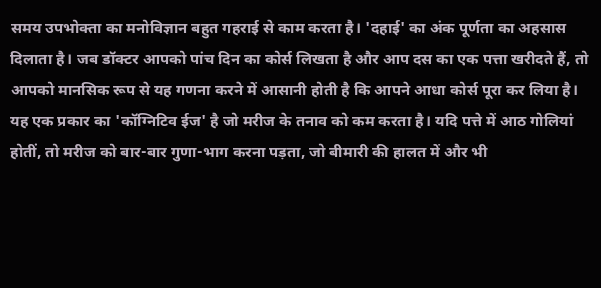समय उपभोक्ता का मनोविज्ञान बहुत गहराई से काम करता है। 'दहाई' का अंक पूर्णता का अहसास दिलाता है। जब डॉक्टर आपको पांच दिन का कोर्स लिखता है और आप दस का एक पत्ता खरीदते हैं, तो आपको मानसिक रूप से यह गणना करने में आसानी होती है कि आपने आधा कोर्स पूरा कर लिया है। यह एक प्रकार का 'कॉग्निटिव ईज' है जो मरीज के तनाव को कम करता है। यदि पत्ते में आठ गोलियां होतीं, तो मरीज को बार-बार गुणा-भाग करना पड़ता, जो बीमारी की हालत में और भी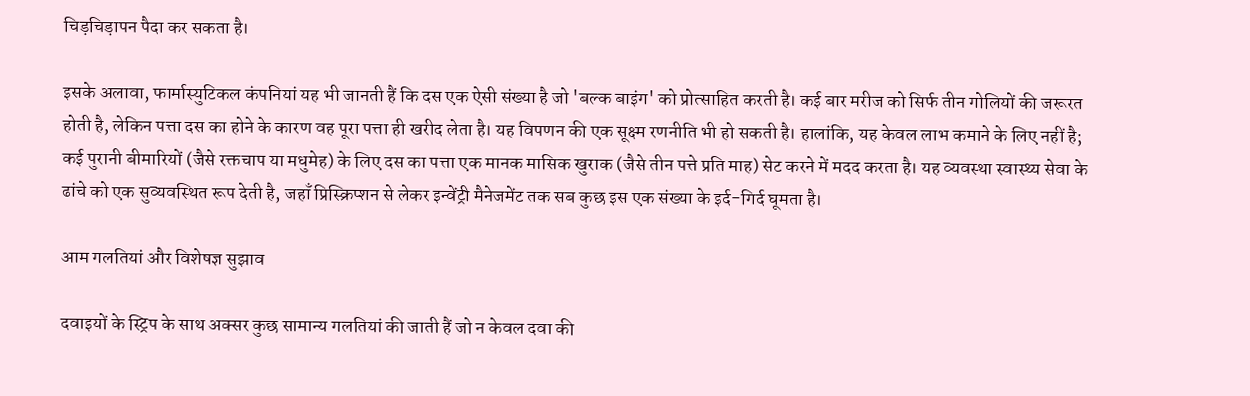चिड़चिड़ापन पैदा कर सकता है।

इसके अलावा, फार्मास्युटिकल कंपनियां यह भी जानती हैं कि दस एक ऐसी संख्या है जो 'बल्क बाइंग' को प्रोत्साहित करती है। कई बार मरीज को सिर्फ तीन गोलियों की जरूरत होती है, लेकिन पत्ता दस का होने के कारण वह पूरा पत्ता ही खरीद लेता है। यह विपणन की एक सूक्ष्म रणनीति भी हो सकती है। हालांकि, यह केवल लाभ कमाने के लिए नहीं है; कई पुरानी बीमारियों (जैसे रक्तचाप या मधुमेह) के लिए दस का पत्ता एक मानक मासिक खुराक (जैसे तीन पत्ते प्रति माह) सेट करने में मदद करता है। यह व्यवस्था स्वास्थ्य सेवा के ढांचे को एक सुव्यवस्थित रूप देती है, जहाँ प्रिस्क्रिप्शन से लेकर इन्वेंट्री मैनेजमेंट तक सब कुछ इस एक संख्या के इर्द-गिर्द घूमता है।

आम गलतियां और विशेषज्ञ सुझाव

दवाइयों के स्ट्रिप के साथ अक्सर कुछ सामान्य गलतियां की जाती हैं जो न केवल दवा की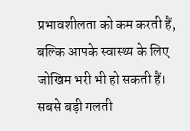प्रभावशीलता को कम करती हैं, बल्कि आपके स्वास्थ्य के लिए जोखिम भरी भी हो सकती हैं। सबसे बड़ी गलती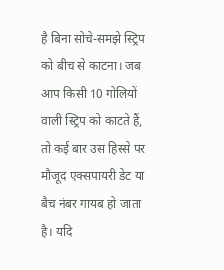है बिना सोचे-समझे स्ट्रिप को बीच से काटना। जब आप किसी 10 गोलियों वाली स्ट्रिप को काटते हैं, तो कई बार उस हिस्से पर मौजूद एक्सपायरी डेट या बैच नंबर गायब हो जाता है। यदि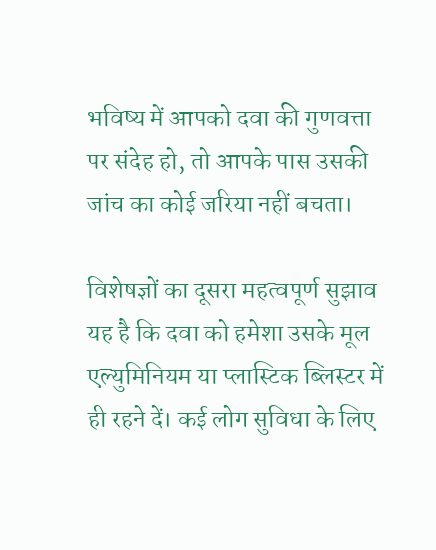भविष्य में आपको दवा की गुणवत्ता पर संदेह हो, तो आपके पास उसकी जांच का कोई जरिया नहीं बचता।

विशेषज्ञों का दूसरा महत्वपूर्ण सुझाव यह है कि दवा को हमेशा उसके मूल एल्युमिनियम या प्लास्टिक ब्लिस्टर में ही रहने दें। कई लोग सुविधा के लिए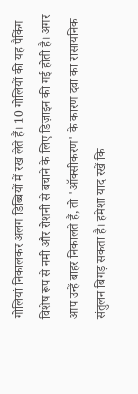गोलियां निकालकर अलग डिब्बियों में रख लेते हैं। 10 गोलियों की यह पैकिंग विशेष रूप से नमी और रोशनी से बचाने के लिए डिज़ाइन की गई होती है। अगर आप उन्हें बाहर निकालते हैं, तो 'ऑक्सीकरण' के कारण दवा का रासायनिक संतुलन बिगड़ सकता है। हमेशा याद रखें कि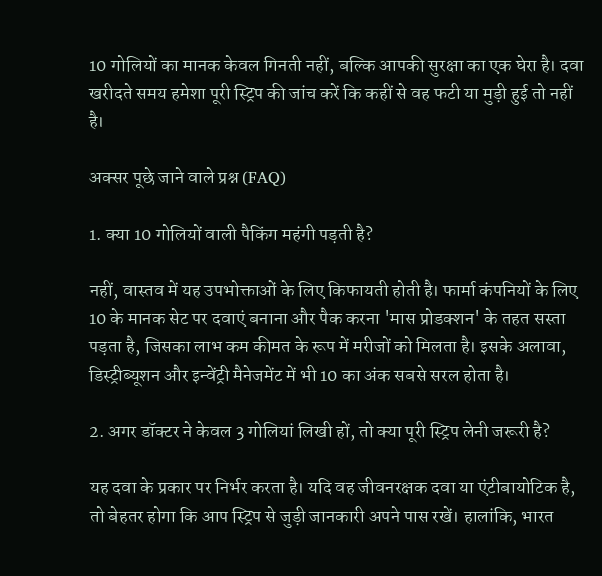10 गोलियों का मानक केवल गिनती नहीं, बल्कि आपकी सुरक्षा का एक घेरा है। दवा खरीदते समय हमेशा पूरी स्ट्रिप की जांच करें कि कहीं से वह फटी या मुड़ी हुई तो नहीं है।

अक्सर पूछे जाने वाले प्रश्न (FAQ)

1. क्या 10 गोलियों वाली पैकिंग महंगी पड़ती है?

नहीं, वास्तव में यह उपभोक्ताओं के लिए किफायती होती है। फार्मा कंपनियों के लिए 10 के मानक सेट पर दवाएं बनाना और पैक करना 'मास प्रोडक्शन' के तहत सस्ता पड़ता है, जिसका लाभ कम कीमत के रूप में मरीजों को मिलता है। इसके अलावा, डिस्ट्रीब्यूशन और इन्वेंट्री मैनेजमेंट में भी 10 का अंक सबसे सरल होता है।

2. अगर डॉक्टर ने केवल 3 गोलियां लिखी हों, तो क्या पूरी स्ट्रिप लेनी जरूरी है?

यह दवा के प्रकार पर निर्भर करता है। यदि वह जीवनरक्षक दवा या एंटीबायोटिक है, तो बेहतर होगा कि आप स्ट्रिप से जुड़ी जानकारी अपने पास रखें। हालांकि, भारत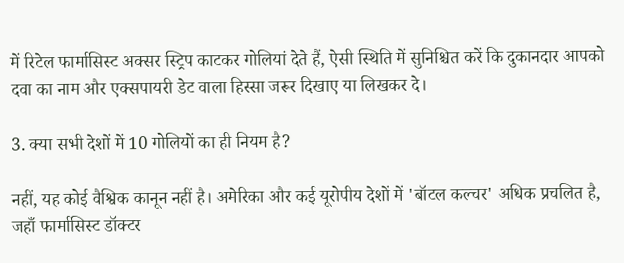में रिटेल फार्मासिस्ट अक्सर स्ट्रिप काटकर गोलियां देते हैं, ऐसी स्थिति में सुनिश्चित करें कि दुकानदार आपको दवा का नाम और एक्सपायरी डेट वाला हिस्सा जरूर दिखाए या लिखकर दे।

3. क्या सभी देशों में 10 गोलियों का ही नियम है?

नहीं, यह कोई वैश्विक कानून नहीं है। अमेरिका और कई यूरोपीय देशों में 'बॉटल कल्चर' अधिक प्रचलित है, जहाँ फार्मासिस्ट डॉक्टर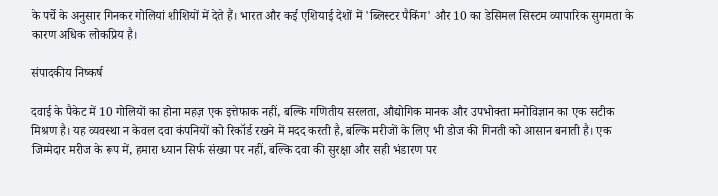के पर्चे के अनुसार गिनकर गोलियां शीशियों में देते हैं। भारत और कई एशियाई देशों में 'ब्लिस्टर पैकिंग' और 10 का डेसिमल सिस्टम व्यापारिक सुगमता के कारण अधिक लोकप्रिय है।

संपादकीय निष्कर्ष

दवाई के पैकेट में 10 गोलियों का होना महज़ एक इत्तेफाक नहीं, बल्कि गणितीय सरलता, औद्योगिक मानक और उपभोक्ता मनोविज्ञान का एक सटीक मिश्रण है। यह व्यवस्था न केवल दवा कंपनियों को रिकॉर्ड रखने में मदद करती है, बल्कि मरीजों के लिए भी डोज की गिनती को आसान बनाती है। एक जिम्मेदार मरीज के रूप में, हमारा ध्यान सिर्फ संख्या पर नहीं, बल्कि दवा की सुरक्षा और सही भंडारण पर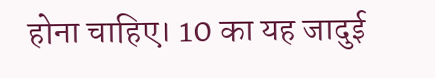होना चाहिए। 10 का यह जादुई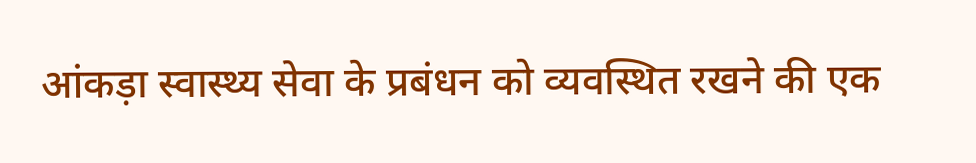आंकड़ा स्वास्थ्य सेवा के प्रबंधन को व्यवस्थित रखने की एक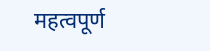महत्वपूर्ण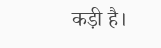कड़ी है।